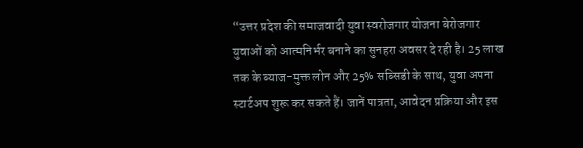“उत्तर प्रदेश की समाजवादी युवा स्वरोजगार योजना बेरोजगार युवाओं को आत्मनिर्भर बनाने का सुनहरा अवसर दे रही है। 25 लाख तक के ब्याज-मुक्त लोन और 25% सब्सिडी के साथ, युवा अपना स्टार्टअप शुरू कर सकते हैं। जानें पात्रता, आवेदन प्रक्रिया और इस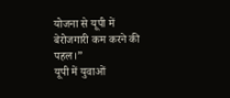योजना से यूपी में बेरोजगारी कम करने की पहल।”
यूपी में युवाओं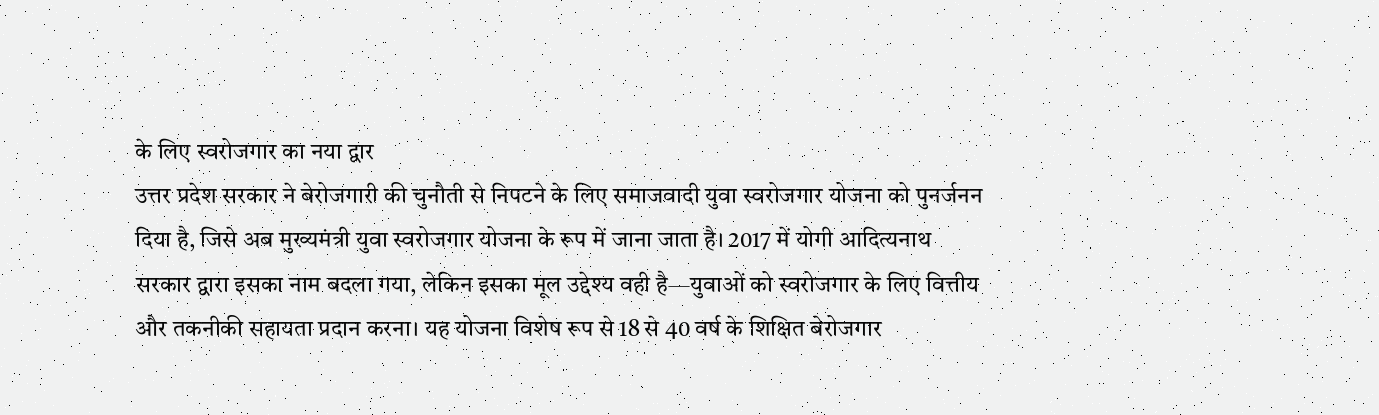के लिए स्वरोजगार का नया द्वार
उत्तर प्रदेश सरकार ने बेरोजगारी की चुनौती से निपटने के लिए समाजवादी युवा स्वरोजगार योजना को पुनर्जनन दिया है, जिसे अब मुख्यमंत्री युवा स्वरोजगार योजना के रूप में जाना जाता है। 2017 में योगी आदित्यनाथ सरकार द्वारा इसका नाम बदला गया, लेकिन इसका मूल उद्देश्य वही है—युवाओं को स्वरोजगार के लिए वित्तीय और तकनीकी सहायता प्रदान करना। यह योजना विशेष रूप से 18 से 40 वर्ष के शिक्षित बेरोजगार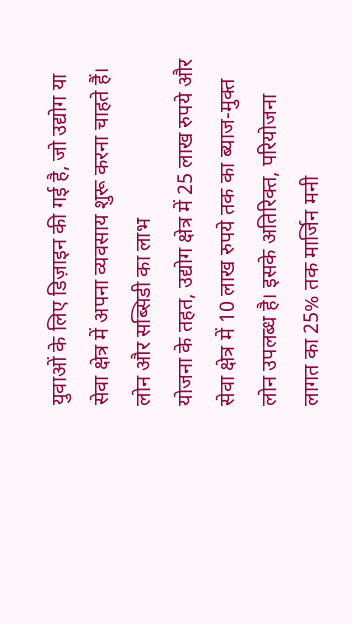युवाओं के लिए डिज़ाइन की गई है, जो उद्योग या सेवा क्षेत्र में अपना व्यवसाय शुरू करना चाहते हैं।
लोन और सब्सिडी का लाभ
योजना के तहत, उद्योग क्षेत्र में 25 लाख रुपये और सेवा क्षेत्र में 10 लाख रुपये तक का ब्याज-मुक्त लोन उपलब्ध है। इसके अतिरिक्त, परियोजना लागत का 25% तक मार्जिन मनी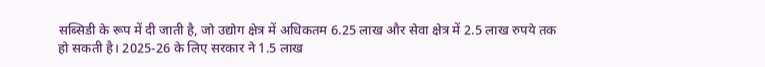सब्सिडी के रूप में दी जाती है, जो उद्योग क्षेत्र में अधिकतम 6.25 लाख और सेवा क्षेत्र में 2.5 लाख रुपये तक हो सकती है। 2025-26 के लिए सरकार ने 1.5 लाख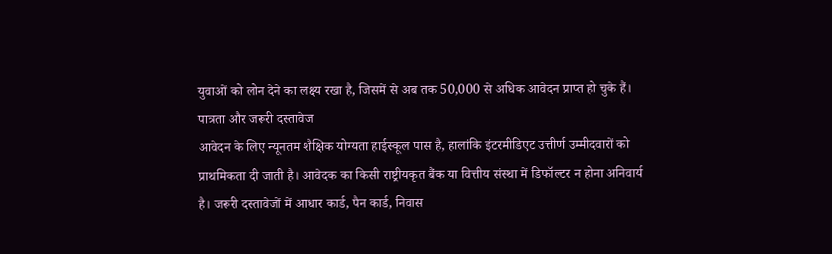युवाओं को लोन देने का लक्ष्य रखा है, जिसमें से अब तक 50,000 से अधिक आवेदन प्राप्त हो चुके हैं।
पात्रता और जरूरी दस्तावेज
आवेदन के लिए न्यूनतम शैक्षिक योग्यता हाईस्कूल पास है, हालांकि इंटरमीडिएट उत्तीर्ण उम्मीदवारों को प्राथमिकता दी जाती है। आवेदक का किसी राष्ट्रीयकृत बैंक या वित्तीय संस्था में डिफॉल्टर न होना अनिवार्य है। जरूरी दस्तावेजों में आधार कार्ड, पैन कार्ड, निवास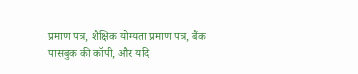प्रमाण पत्र, शैक्षिक योग्यता प्रमाण पत्र, बैंक पासबुक की कॉपी, और यदि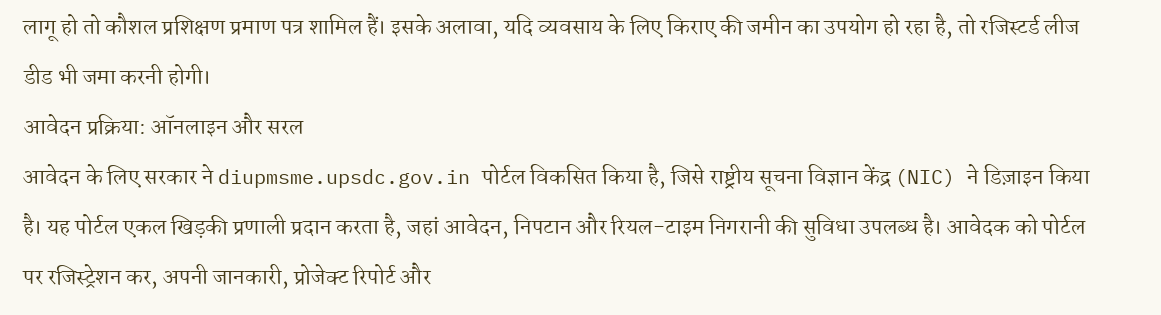लागू हो तो कौशल प्रशिक्षण प्रमाण पत्र शामिल हैं। इसके अलावा, यदि व्यवसाय के लिए किराए की जमीन का उपयोग हो रहा है, तो रजिस्टर्ड लीज डीड भी जमा करनी होगी।
आवेदन प्रक्रिया: ऑनलाइन और सरल
आवेदन के लिए सरकार ने diupmsme.upsdc.gov.in पोर्टल विकसित किया है, जिसे राष्ट्रीय सूचना विज्ञान केंद्र (NIC) ने डिज़ाइन किया है। यह पोर्टल एकल खिड़की प्रणाली प्रदान करता है, जहां आवेदन, निपटान और रियल-टाइम निगरानी की सुविधा उपलब्ध है। आवेदक को पोर्टल पर रजिस्ट्रेशन कर, अपनी जानकारी, प्रोजेक्ट रिपोर्ट और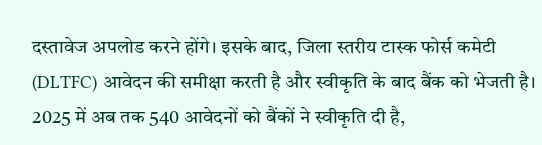दस्तावेज अपलोड करने होंगे। इसके बाद, जिला स्तरीय टास्क फोर्स कमेटी (DLTFC) आवेदन की समीक्षा करती है और स्वीकृति के बाद बैंक को भेजती है। 2025 में अब तक 540 आवेदनों को बैंकों ने स्वीकृति दी है,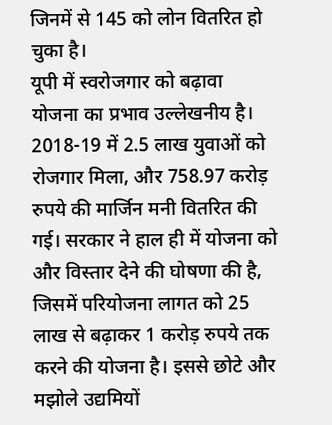जिनमें से 145 को लोन वितरित हो चुका है।
यूपी में स्वरोजगार को बढ़ावा
योजना का प्रभाव उल्लेखनीय है। 2018-19 में 2.5 लाख युवाओं को रोजगार मिला, और 758.97 करोड़ रुपये की मार्जिन मनी वितरित की गई। सरकार ने हाल ही में योजना को और विस्तार देने की घोषणा की है, जिसमें परियोजना लागत को 25 लाख से बढ़ाकर 1 करोड़ रुपये तक करने की योजना है। इससे छोटे और मझोले उद्यमियों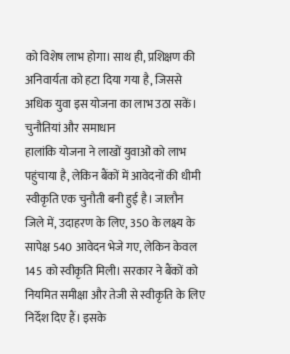को विशेष लाभ होगा। साथ ही, प्रशिक्षण की अनिवार्यता को हटा दिया गया है, जिससे अधिक युवा इस योजना का लाभ उठा सकें।
चुनौतियां और समाधान
हालांकि योजना ने लाखों युवाओं को लाभ पहुंचाया है, लेकिन बैंकों में आवेदनों की धीमी स्वीकृति एक चुनौती बनी हुई है। जालौन जिले में, उदाहरण के लिए, 350 के लक्ष्य के सापेक्ष 540 आवेदन भेजे गए, लेकिन केवल 145 को स्वीकृति मिली। सरकार ने बैंकों को नियमित समीक्षा और तेजी से स्वीकृति के लिए निर्देश दिए हैं। इसके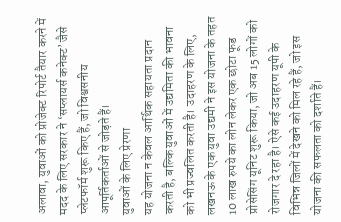अलावा, युवाओं को प्रोजेक्ट रिपोर्ट तैयार करने में मदद के लिए सरकार ने ‘सप्लायर्स कनेक्ट’ जैसे प्लेटफॉर्म शुरू किए हैं, जो विश्वसनीय आपूर्तिकर्ताओं से जोड़ते हैं।
युवाओं के लिए प्रेरणा
यह योजना न केवल आर्थिक सहायता प्रदान करती है, बल्कि युवाओं में उद्यमिता की भावना को भी प्रज्वलित करती है। उदाहरण के लिए, लखनऊ के एक युवा उद्यमी ने इस योजना के तहत 10 लाख रुपये का लोन लेकर एक छोटा फूड प्रोसेसिंग यूनिट शुरू किया, जो अब 15 लोगों को रोजगार दे रहा है। ऐसे कई उदाहरण यूपी के विभिन्न जिलों में देखने को मिल रहे हैं, जो इस योजना की सफलता को दर्शाते हैं।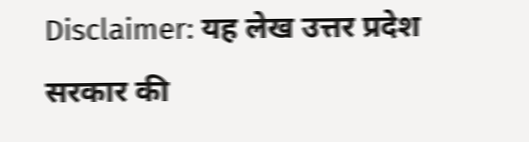Disclaimer: यह लेख उत्तर प्रदेश सरकार की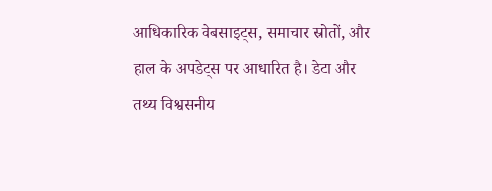आधिकारिक वेबसाइट्स, समाचार स्रोतों, और हाल के अपडेट्स पर आधारित है। डेटा और तथ्य विश्वसनीय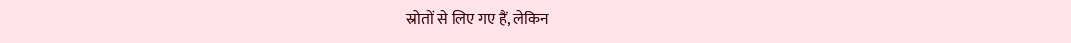स्रोतों से लिए गए हैं, लेकिन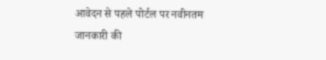आवेदन से पहले पोर्टल पर नवीनतम जानकारी की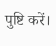पुष्टि करें।